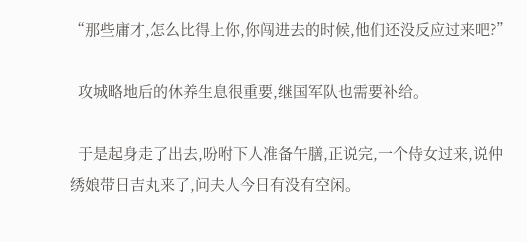“那些庸才,怎么比得上你,你闯进去的时候,他们还没反应过来吧?”

  攻城略地后的休养生息很重要,继国军队也需要补给。

  于是起身走了出去,吩咐下人准备午膳,正说完,一个侍女过来,说仲绣娘带日吉丸来了,问夫人今日有没有空闲。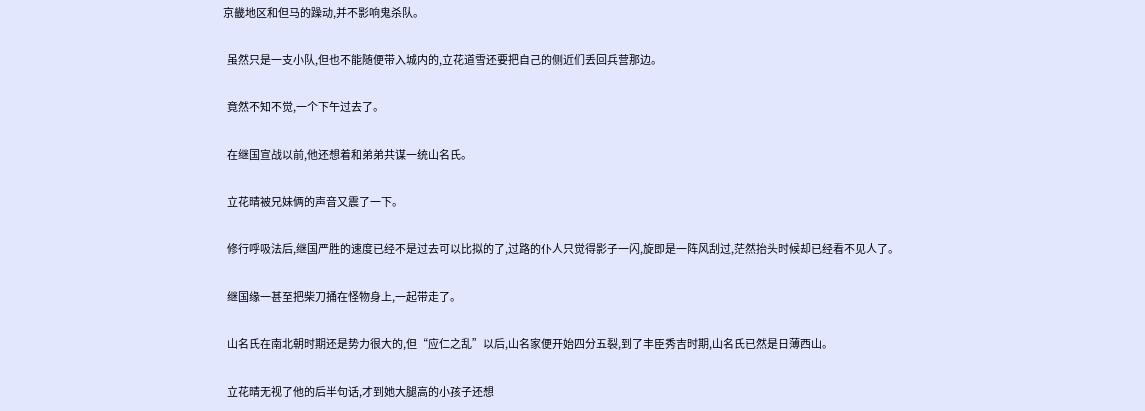京畿地区和但马的躁动,并不影响鬼杀队。

  虽然只是一支小队,但也不能随便带入城内的,立花道雪还要把自己的侧近们丢回兵营那边。

  竟然不知不觉,一个下午过去了。

  在继国宣战以前,他还想着和弟弟共谋一统山名氏。

  立花晴被兄妹俩的声音又震了一下。

  修行呼吸法后,继国严胜的速度已经不是过去可以比拟的了,过路的仆人只觉得影子一闪,旋即是一阵风刮过,茫然抬头时候却已经看不见人了。

  继国缘一甚至把柴刀捅在怪物身上,一起带走了。

  山名氏在南北朝时期还是势力很大的,但“应仁之乱”以后,山名家便开始四分五裂,到了丰臣秀吉时期,山名氏已然是日薄西山。

  立花晴无视了他的后半句话,才到她大腿高的小孩子还想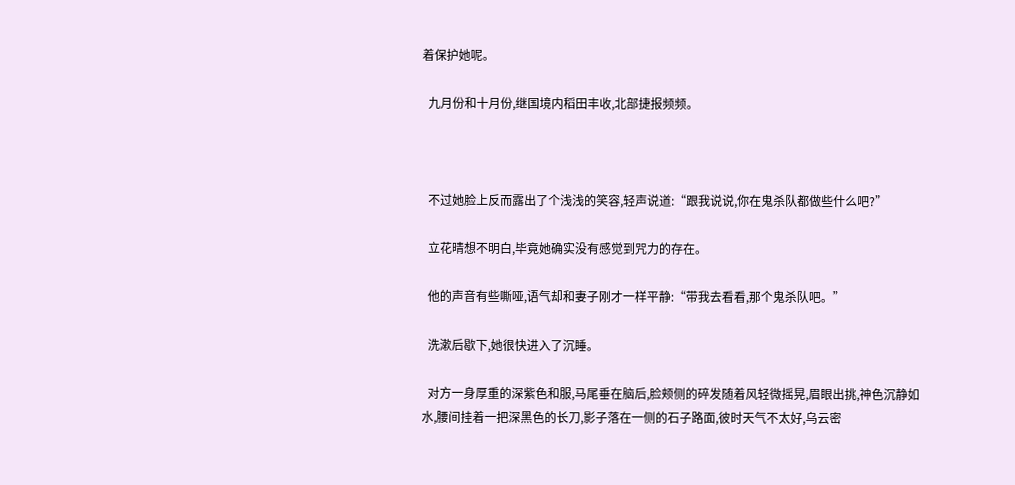着保护她呢。

  九月份和十月份,继国境内稻田丰收,北部捷报频频。



  不过她脸上反而露出了个浅浅的笑容,轻声说道:“跟我说说,你在鬼杀队都做些什么吧?”

  立花晴想不明白,毕竟她确实没有感觉到咒力的存在。

  他的声音有些嘶哑,语气却和妻子刚才一样平静:“带我去看看,那个鬼杀队吧。”

  洗漱后歇下,她很快进入了沉睡。

  对方一身厚重的深紫色和服,马尾垂在脑后,脸颊侧的碎发随着风轻微摇晃,眉眼出挑,神色沉静如水,腰间挂着一把深黑色的长刀,影子落在一侧的石子路面,彼时天气不太好,乌云密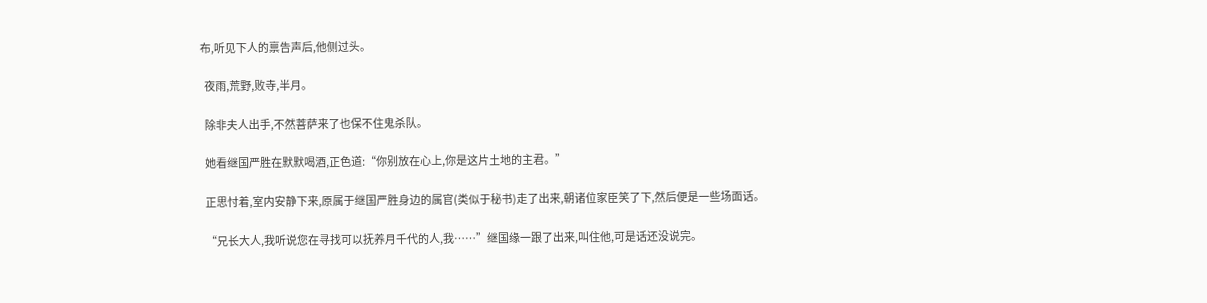布,听见下人的禀告声后,他侧过头。

  夜雨,荒野,败寺,半月。

  除非夫人出手,不然菩萨来了也保不住鬼杀队。

  她看继国严胜在默默喝酒,正色道:“你别放在心上,你是这片土地的主君。”

  正思忖着,室内安静下来,原属于继国严胜身边的属官(类似于秘书)走了出来,朝诸位家臣笑了下,然后便是一些场面话。

  “兄长大人,我听说您在寻找可以抚养月千代的人,我……”继国缘一跟了出来,叫住他,可是话还没说完。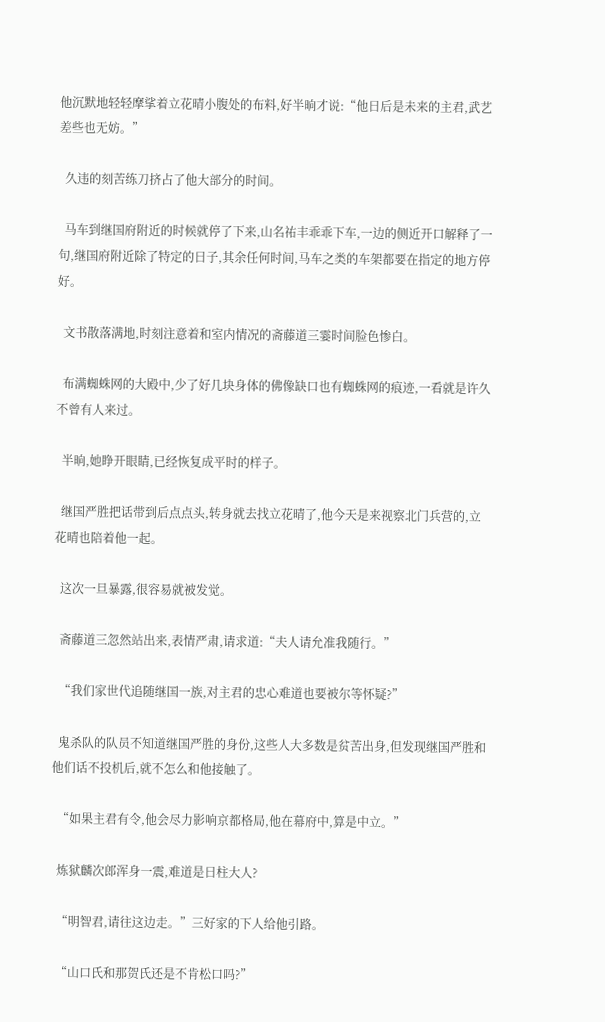他沉默地轻轻摩挲着立花晴小腹处的布料,好半晌才说:“他日后是未来的主君,武艺差些也无妨。”

  久违的刻苦练刀挤占了他大部分的时间。

  马车到继国府附近的时候就停了下来,山名祐丰乖乖下车,一边的侧近开口解释了一句,继国府附近除了特定的日子,其余任何时间,马车之类的车架都要在指定的地方停好。

  文书散落满地,时刻注意着和室内情况的斋藤道三霎时间脸色惨白。

  布满蜘蛛网的大殿中,少了好几块身体的佛像缺口也有蜘蛛网的痕迹,一看就是许久不曾有人来过。

  半晌,她睁开眼睛,已经恢复成平时的样子。

  继国严胜把话带到后点点头,转身就去找立花晴了,他今天是来视察北门兵营的,立花晴也陪着他一起。

  这次一旦暴露,很容易就被发觉。

  斋藤道三忽然站出来,表情严肃,请求道:“夫人请允准我随行。”

  “我们家世代追随继国一族,对主君的忠心难道也要被尔等怀疑?”

  鬼杀队的队员不知道继国严胜的身份,这些人大多数是贫苦出身,但发现继国严胜和他们话不投机后,就不怎么和他接触了。

  “如果主君有令,他会尽力影响京都格局,他在幕府中,算是中立。”

  炼狱麟次郎浑身一震,难道是日柱大人?

  “明智君,请往这边走。”三好家的下人给他引路。

  “山口氏和那贺氏还是不肯松口吗?”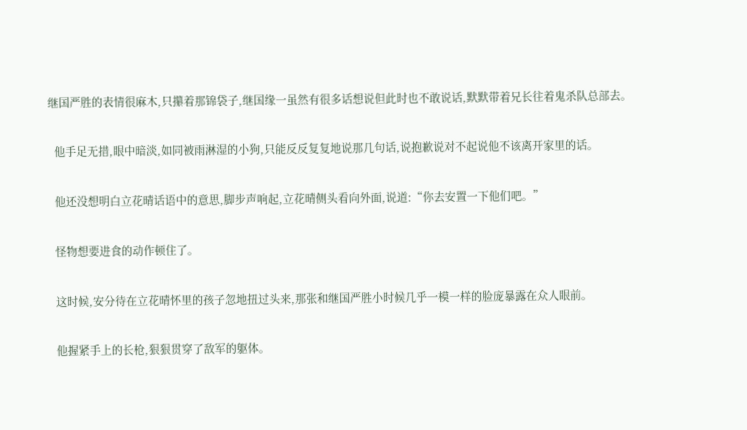继国严胜的表情很麻木,只攥着那锦袋子,继国缘一虽然有很多话想说但此时也不敢说话,默默带着兄长往着鬼杀队总部去。

  他手足无措,眼中暗淡,如同被雨淋湿的小狗,只能反反复复地说那几句话,说抱歉说对不起说他不该离开家里的话。

  他还没想明白立花晴话语中的意思,脚步声响起,立花晴侧头看向外面,说道:“你去安置一下他们吧。”

  怪物想要进食的动作顿住了。

  这时候,安分待在立花晴怀里的孩子忽地扭过头来,那张和继国严胜小时候几乎一模一样的脸庞暴露在众人眼前。

  他握紧手上的长枪,狠狠贯穿了敌军的躯体。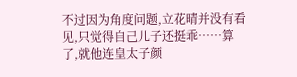不过因为角度问题,立花晴并没有看见,只觉得自己儿子还挺乖……算了,就他连皇太子颜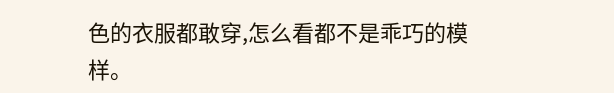色的衣服都敢穿,怎么看都不是乖巧的模样。